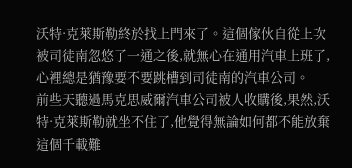沃特·克萊斯勒終於找上門來了。這個傢伙自從上次被司徒南忽悠了一通之後,就無心在通用汽車上班了,心裡總是猶豫要不要跳槽到司徒南的汽車公司。
前些天聽過馬克思威爾汽車公司被人收購後,果然,沃特·克萊斯勒就坐不住了,他覺得無論如何都不能放棄這個千載難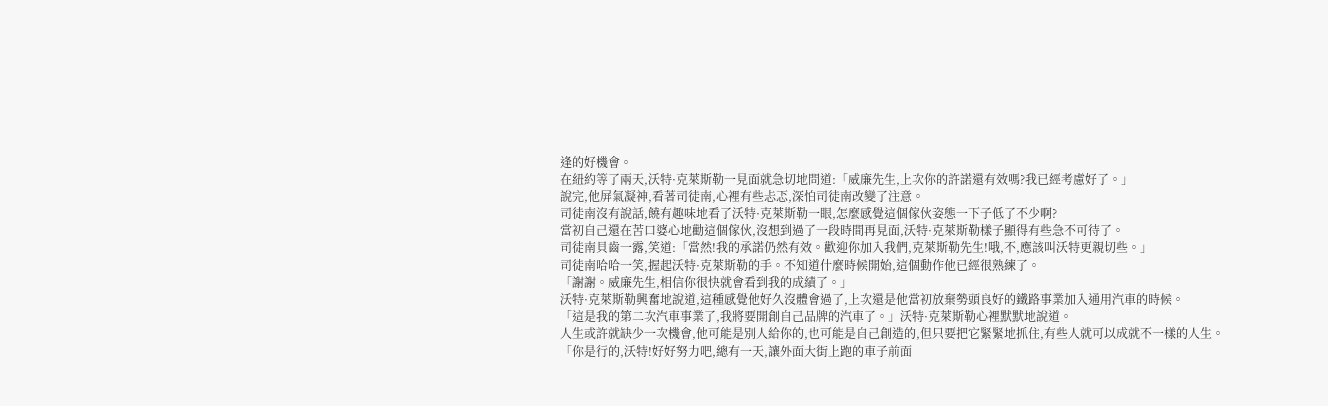逢的好機會。
在紐約等了兩天,沃特·克萊斯勒一見面就急切地問道:「威廉先生,上次你的許諾還有效嗎?我已經考慮好了。」
說完,他屏氣凝神,看著司徒南,心裡有些忐忑,深怕司徒南改變了注意。
司徒南沒有說話,饒有趣味地看了沃特·克萊斯勒一眼,怎麼感覺這個傢伙姿態一下子低了不少啊?
當初自己還在苦口婆心地勸這個傢伙,沒想到過了一段時間再見面,沃特·克萊斯勒樣子顯得有些急不可待了。
司徒南貝齒一露,笑道:「當然!我的承諾仍然有效。歡迎你加入我們,克萊斯勒先生!哦,不,應該叫沃特更親切些。」
司徒南哈哈一笑,握起沃特·克萊斯勒的手。不知道什麼時候開始,這個動作他已經很熟練了。
「謝謝。威廉先生,相信你很快就會看到我的成績了。」
沃特·克萊斯勒興奮地說道,這種感覺他好久沒體會過了,上次還是他當初放棄勢頭良好的鐵路事業加入通用汽車的時候。
「這是我的第二次汽車事業了,我將要開創自己品牌的汽車了。」沃特·克萊斯勒心裡默默地說道。
人生或許就缺少一次機會,他可能是別人給你的,也可能是自己創造的,但只要把它緊緊地抓住,有些人就可以成就不一樣的人生。
「你是行的,沃特!好好努力吧,總有一天,讓外面大街上跑的車子前面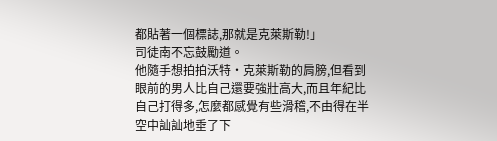都貼著一個標誌,那就是克萊斯勒!」
司徒南不忘鼓勵道。
他隨手想拍拍沃特·克萊斯勒的肩膀,但看到眼前的男人比自己還要強壯高大,而且年紀比自己打得多,怎麼都感覺有些滑稽,不由得在半空中訕訕地垂了下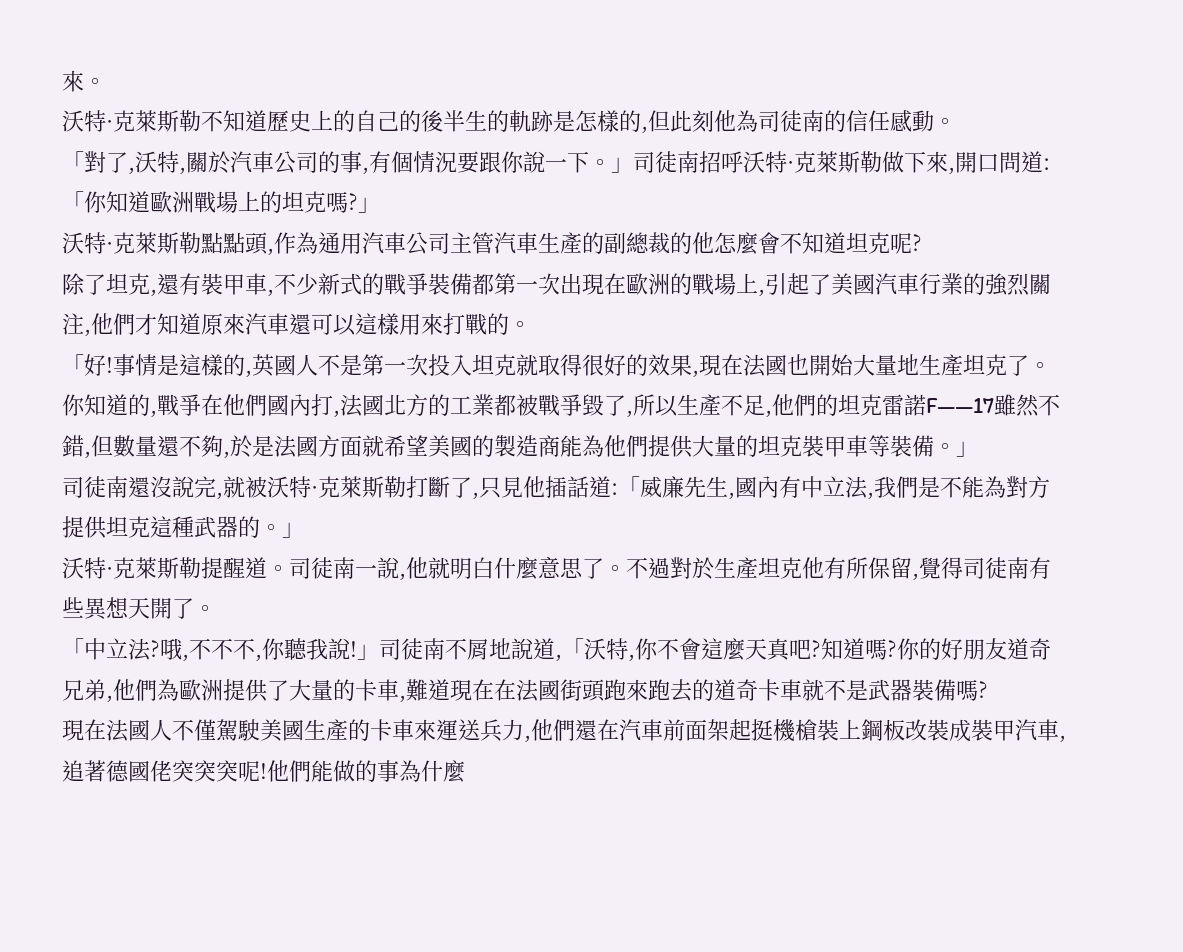來。
沃特·克萊斯勒不知道歷史上的自己的後半生的軌跡是怎樣的,但此刻他為司徒南的信任感動。
「對了,沃特,關於汽車公司的事,有個情況要跟你說一下。」司徒南招呼沃特·克萊斯勒做下來,開口問道:「你知道歐洲戰場上的坦克嗎?」
沃特·克萊斯勒點點頭,作為通用汽車公司主管汽車生產的副總裁的他怎麼會不知道坦克呢?
除了坦克,還有裝甲車,不少新式的戰爭裝備都第一次出現在歐洲的戰場上,引起了美國汽車行業的強烈關注,他們才知道原來汽車還可以這樣用來打戰的。
「好!事情是這樣的,英國人不是第一次投入坦克就取得很好的效果,現在法國也開始大量地生產坦克了。
你知道的,戰爭在他們國內打,法國北方的工業都被戰爭毀了,所以生產不足,他們的坦克雷諾F——17雖然不錯,但數量還不夠,於是法國方面就希望美國的製造商能為他們提供大量的坦克裝甲車等裝備。」
司徒南還沒說完,就被沃特·克萊斯勒打斷了,只見他插話道:「威廉先生,國內有中立法,我們是不能為對方提供坦克這種武器的。」
沃特·克萊斯勒提醒道。司徒南一說,他就明白什麼意思了。不過對於生產坦克他有所保留,覺得司徒南有些異想天開了。
「中立法?哦,不不不,你聽我說!」司徒南不屑地說道,「沃特,你不會這麼天真吧?知道嗎?你的好朋友道奇兄弟,他們為歐洲提供了大量的卡車,難道現在在法國街頭跑來跑去的道奇卡車就不是武器裝備嗎?
現在法國人不僅駕駛美國生產的卡車來運送兵力,他們還在汽車前面架起挺機槍裝上鋼板改裝成裝甲汽車,追著德國佬突突突呢!他們能做的事為什麼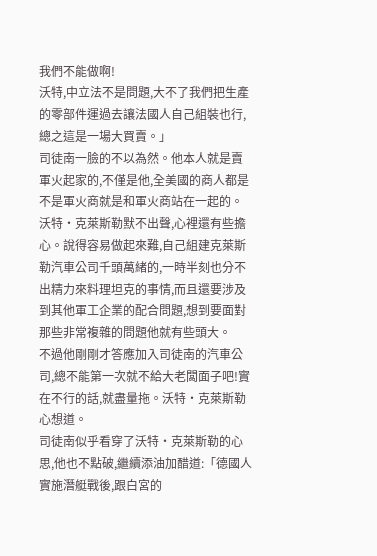我們不能做啊!
沃特,中立法不是問題,大不了我們把生產的零部件運過去讓法國人自己組裝也行,總之這是一場大買賣。」
司徒南一臉的不以為然。他本人就是賣軍火起家的,不僅是他,全美國的商人都是不是軍火商就是和軍火商站在一起的。
沃特·克萊斯勒默不出聲,心裡還有些擔心。說得容易做起來難,自己組建克萊斯勒汽車公司千頭萬緒的,一時半刻也分不出精力來料理坦克的事情,而且還要涉及到其他軍工企業的配合問題,想到要面對那些非常複雜的問題他就有些頭大。
不過他剛剛才答應加入司徒南的汽車公司,總不能第一次就不給大老闆面子吧!實在不行的話,就盡量拖。沃特·克萊斯勒心想道。
司徒南似乎看穿了沃特·克萊斯勒的心思,他也不點破,繼續添油加醋道:「德國人實施潛艇戰後,跟白宮的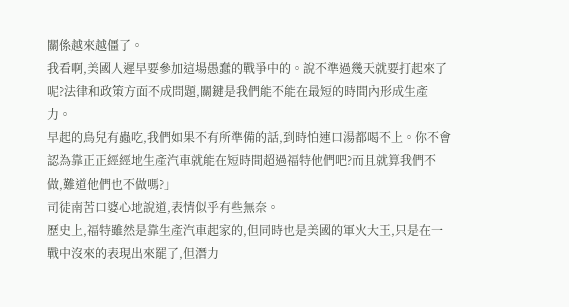關係越來越僵了。
我看啊,美國人遲早要參加這場愚蠢的戰爭中的。說不準過幾天就要打起來了呢?法律和政策方面不成問題,關鍵是我們能不能在最短的時間內形成生產力。
早起的鳥兒有蟲吃,我們如果不有所準備的話,到時怕連口湯都喝不上。你不會認為靠正正經經地生產汽車就能在短時間超過福特他們吧?而且就算我們不做,難道他們也不做嗎?」
司徒南苦口婆心地說道,表情似乎有些無奈。
歷史上,福特雖然是靠生產汽車起家的,但同時也是美國的軍火大王,只是在一戰中沒來的表現出來罷了,但潛力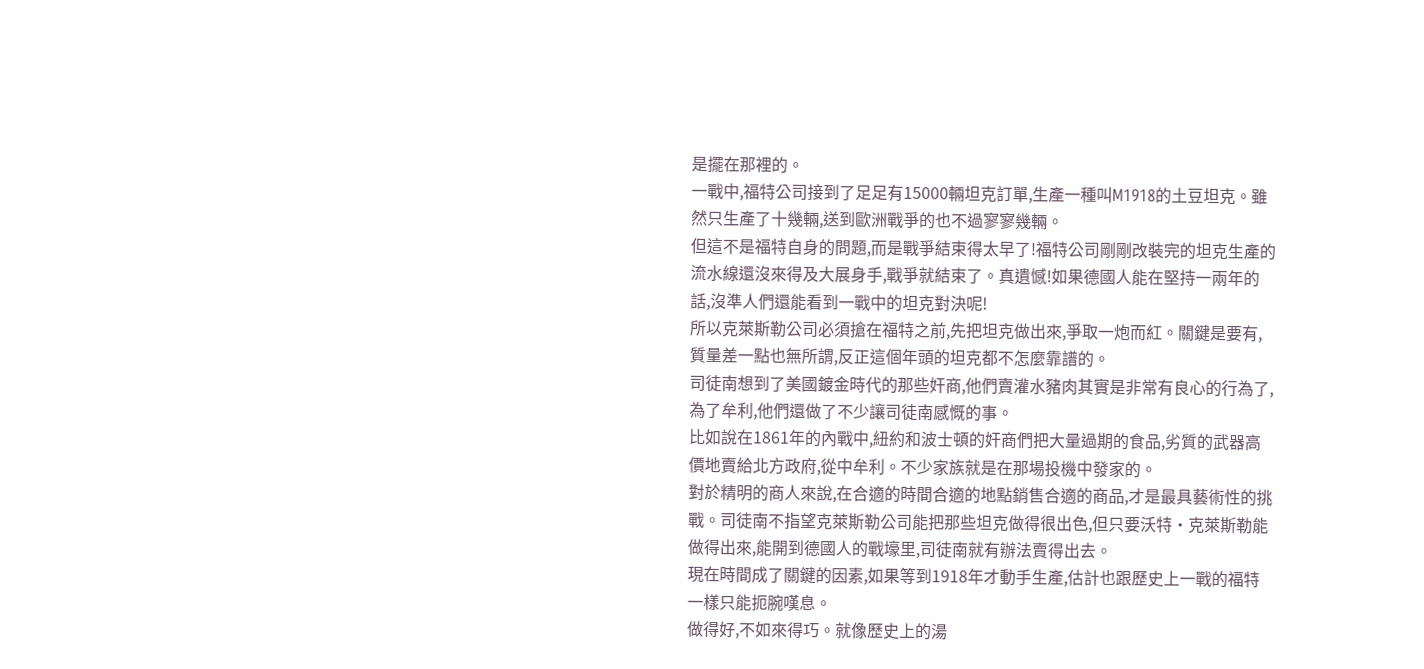是擺在那裡的。
一戰中,福特公司接到了足足有15000輛坦克訂單,生產一種叫M1918的土豆坦克。雖然只生產了十幾輛,送到歐洲戰爭的也不過寥寥幾輛。
但這不是福特自身的問題,而是戰爭結束得太早了!福特公司剛剛改裝完的坦克生產的流水線還沒來得及大展身手,戰爭就結束了。真遺憾!如果德國人能在堅持一兩年的話,沒準人們還能看到一戰中的坦克對決呢!
所以克萊斯勒公司必須搶在福特之前,先把坦克做出來,爭取一炮而紅。關鍵是要有,質量差一點也無所謂,反正這個年頭的坦克都不怎麼靠譜的。
司徒南想到了美國鍍金時代的那些奸商,他們賣灌水豬肉其實是非常有良心的行為了,為了牟利,他們還做了不少讓司徒南感慨的事。
比如說在1861年的內戰中,紐約和波士頓的奸商們把大量過期的食品,劣質的武器高價地賣給北方政府,從中牟利。不少家族就是在那場投機中發家的。
對於精明的商人來說,在合適的時間合適的地點銷售合適的商品,才是最具藝術性的挑戰。司徒南不指望克萊斯勒公司能把那些坦克做得很出色,但只要沃特·克萊斯勒能做得出來,能開到德國人的戰壕里,司徒南就有辦法賣得出去。
現在時間成了關鍵的因素,如果等到1918年才動手生產,估計也跟歷史上一戰的福特一樣只能扼腕嘆息。
做得好,不如來得巧。就像歷史上的湯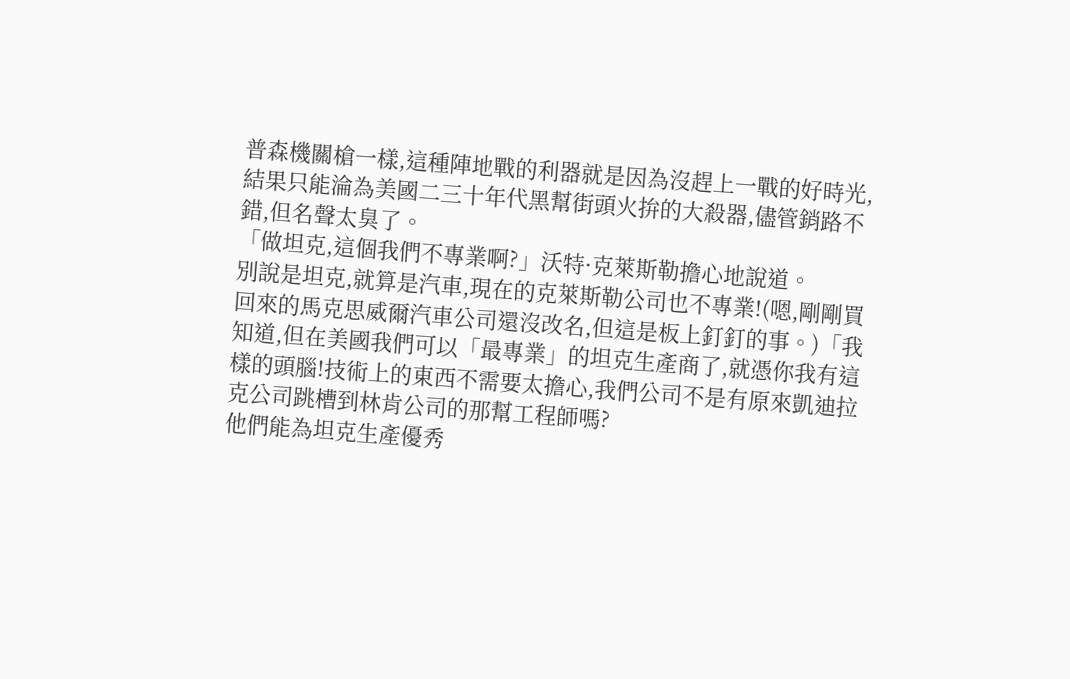普森機關槍一樣,這種陣地戰的利器就是因為沒趕上一戰的好時光,結果只能淪為美國二三十年代黑幫街頭火拚的大殺器,儘管銷路不錯,但名聲太臭了。
「做坦克,這個我們不專業啊?」沃特·克萊斯勒擔心地說道。
別說是坦克,就算是汽車,現在的克萊斯勒公司也不專業!(嗯,剛剛買回來的馬克思威爾汽車公司還沒改名,但這是板上釘釘的事。)「我知道,但在美國我們可以「最專業」的坦克生產商了,就憑你我有這樣的頭腦!技術上的東西不需要太擔心,我們公司不是有原來凱迪拉克公司跳槽到林肯公司的那幫工程師嗎?
他們能為坦克生產優秀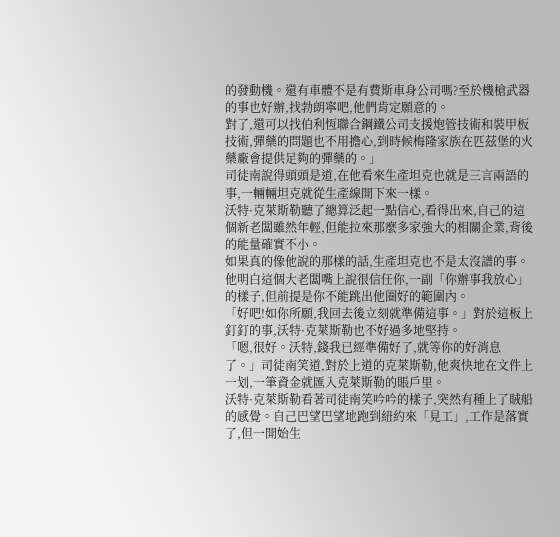的發動機。還有車體不是有費斯車身公司嗎?至於機槍武器的事也好辦,找勃朗寧吧,他們肯定願意的。
對了,還可以找伯利恆聯合鋼鐵公司支援炮管技術和裝甲板技術,彈藥的問題也不用擔心,到時候梅隆家族在匹茲堡的火藥廠會提供足夠的彈藥的。」
司徒南說得頭頭是道,在他看來生產坦克也就是三言兩語的事,一輛輛坦克就從生產線開下來一樣。
沃特·克萊斯勒聽了總算泛起一點信心,看得出來,自己的這個新老闆雖然年輕,但能拉來那麼多家強大的相關企業,背後的能量確實不小。
如果真的像他說的那樣的話,生產坦克也不是太沒譜的事。
他明白這個大老闆嘴上說很信任你,一副「你辦事我放心」的樣子,但前提是你不能跳出他圈好的範圍內。
「好吧!如你所願,我回去後立刻就準備這事。」對於這板上釘釘的事,沃特·克萊斯勒也不好過多地堅持。
「嗯,很好。沃特,錢我已經準備好了,就等你的好消息了。」司徒南笑道,對於上道的克萊斯勒,他爽快地在文件上一划,一筆資金就匯入克萊斯勒的賬戶里。
沃特·克萊斯勒看著司徒南笑吟吟的樣子,突然有種上了賊船的感覺。自己巴望巴望地跑到紐約來「見工」,工作是落實了,但一開始生